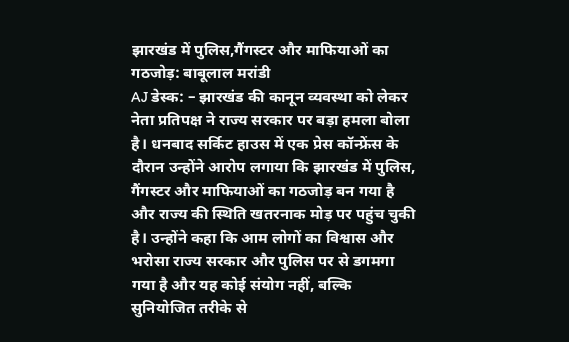झारखंड में पुलिस,गैंगस्टर और माफियाओं का गठजोड़: बाबूलाल मरांडी
AJ डेस्क: – झारखंड की कानून व्यवस्था को लेकर नेता प्रतिपक्ष ने राज्य सरकार पर बड़ा हमला बोला है। धनबाद सर्किट हाउस में एक प्रेस कॉन्फ्रेंस के दौरान उन्होंने आरोप लगाया कि झारखंड में पुलिस, गैंगस्टर और माफियाओं का गठजोड़ बन गया है और राज्य की स्थिति खतरनाक मोड़ पर पहुंच चुकी है। उन्होंने कहा कि आम लोगों का विश्वास और भरोसा राज्य सरकार और पुलिस पर से डगमगा गया है और यह कोई संयोग नहीं, बल्कि सुनियोजित तरीके से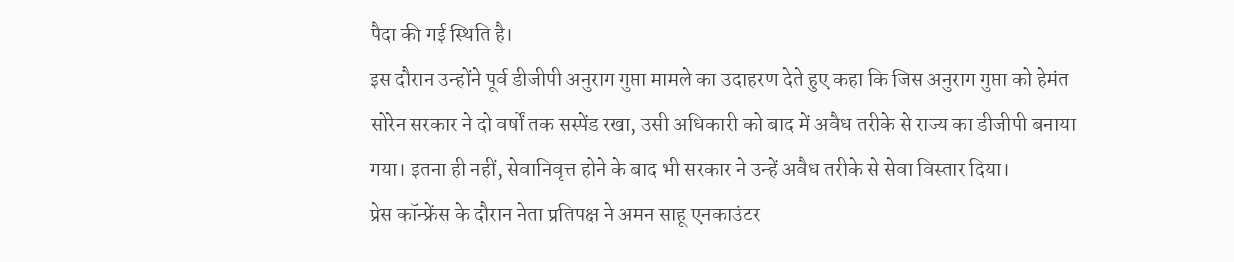पैदा की गई स्थिति है।
इस दौरान उन्होंने पूर्व डीजीपी अनुराग गुप्ता मामले का उदाहरण देते हुए कहा कि जिस अनुराग गुप्ता को हेमंत सोरेन सरकार ने दो वर्षों तक सस्पेंड रखा, उसी अधिकारी को बाद में अवैध तरीके से राज्य का डीजीपी बनाया गया। इतना ही नहीं, सेवानिवृत्त होने के बाद भी सरकार ने उन्हें अवैध तरीके से सेवा विस्तार दिया।
प्रेस कॉन्फ्रेंस के दौरान नेता प्रतिपक्ष ने अमन साहू एनकाउंटर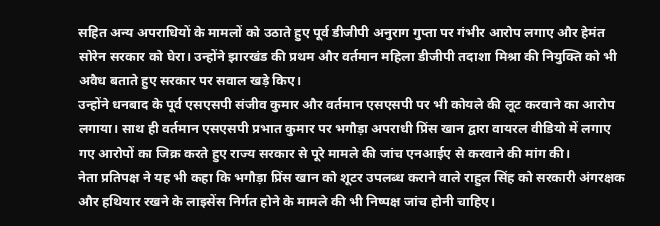सहित अन्य अपराधियों के मामलों को उठाते हुए पूर्व डीजीपी अनुराग गुप्ता पर गंभीर आरोप लगाए और हेमंत सोरेन सरकार को घेरा। उन्होंने झारखंड की प्रथम और वर्तमान महिला डीजीपी तदाशा मिश्रा की नियुक्ति को भी अवैध बताते हुए सरकार पर सवाल खड़े किए।
उन्होंने धनबाद के पूर्व एसएसपी संजीव कुमार और वर्तमान एसएसपी पर भी कोयले की लूट करवाने का आरोप लगाया। साथ ही वर्तमान एसएसपी प्रभात कुमार पर भगौड़ा अपराधी प्रिंस खान द्वारा वायरल वीडियो में लगाए गए आरोपों का जिक्र करते हुए राज्य सरकार से पूरे मामले की जांच एनआईए से करवाने की मांग की।
नेता प्रतिपक्ष ने यह भी कहा कि भगौड़ा प्रिंस खान को शूटर उपलब्ध कराने वाले राहुल सिंह को सरकारी अंगरक्षक और हथियार रखने के लाइसेंस निर्गत होने के मामले की भी निष्पक्ष जांच होनी चाहिए।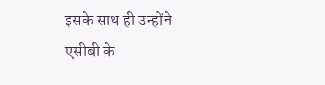इसके साथ ही उन्होंने एसीबी के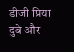डीजी प्रिया दुबे और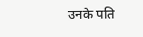उनके पति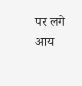पर लगे आय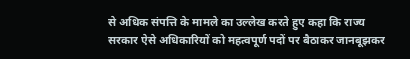से अधिक संपत्ति के मामले का उल्लेख करते हुए कहा कि राज्य सरकार ऐसे अधिकारियों को महत्वपूर्ण पदों पर बैठाकर जानबूझकर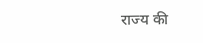राज्य की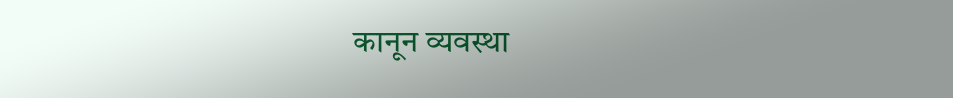कानून व्यवस्था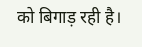को बिगाड़ रही है।